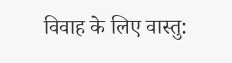विवाह के लिए वास्तु: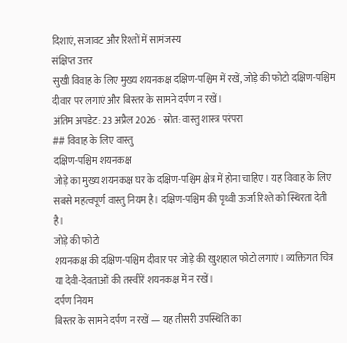दिशाएं, सजावट और रिश्तों में सामंजस्य
संक्षिप्त उत्तर
सुखी विवाह के लिए मुख्य शयनकक्ष दक्षिण-पश्चिम में रखें, जोड़े की फोटो दक्षिण-पश्चिम दीवार पर लगाएं और बिस्तर के सामने दर्पण न रखें।
अंतिम अपडेट: 23 अप्रैल 2026 · स्रोत: वास्तु शास्त्र परंपरा
## विवाह के लिए वास्तु
दक्षिण-पश्चिम शयनकक्ष
जोड़े का मुख्य शयनकक्ष घर के दक्षिण-पश्चिम क्षेत्र में होना चाहिए। यह विवाह के लिए सबसे महत्वपूर्ण वास्तु नियम है। दक्षिण-पश्चिम की पृथ्वी ऊर्जा रिश्ते को स्थिरता देती है।
जोड़े की फोटो
शयनकक्ष की दक्षिण-पश्चिम दीवार पर जोड़े की खुशहाल फोटो लगाएं। व्यक्तिगत चित्र या देवी-देवताओं की तस्वीरें शयनकक्ष में न रखें।
दर्पण नियम
बिस्तर के सामने दर्पण न रखें — यह तीसरी उपस्थिति का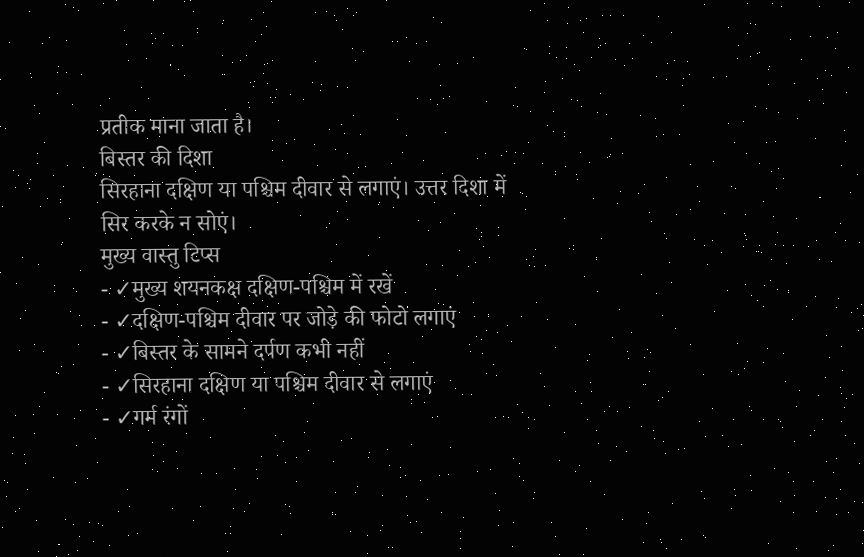प्रतीक माना जाता है।
बिस्तर की दिशा
सिरहाना दक्षिण या पश्चिम दीवार से लगाएं। उत्तर दिशा में सिर करके न सोएं।
मुख्य वास्तु टिप्स
- ✓मुख्य शयनकक्ष दक्षिण-पश्चिम में रखें
- ✓दक्षिण-पश्चिम दीवार पर जोड़े की फोटो लगाएं
- ✓बिस्तर के सामने दर्पण कभी नहीं
- ✓सिरहाना दक्षिण या पश्चिम दीवार से लगाएं
- ✓गर्म रंगों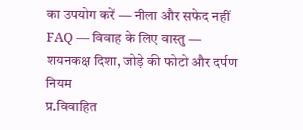का उपयोग करें — नीला और सफेद नहीं
FAQ — विवाह के लिए वास्तु — शयनकक्ष दिशा, जोड़े की फोटो और दर्पण नियम
प्र.विवाहित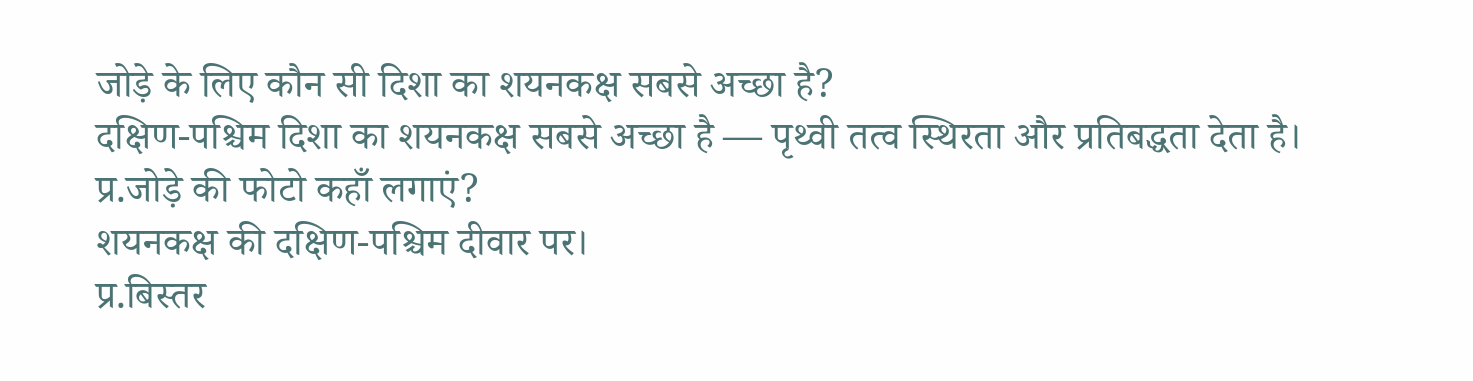जोड़े के लिए कौन सी दिशा का शयनकक्ष सबसे अच्छा है?
दक्षिण-पश्चिम दिशा का शयनकक्ष सबसे अच्छा है — पृथ्वी तत्व स्थिरता और प्रतिबद्धता देता है।
प्र.जोड़े की फोटो कहाँ लगाएं?
शयनकक्ष की दक्षिण-पश्चिम दीवार पर।
प्र.बिस्तर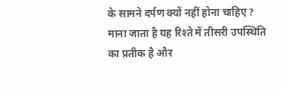के सामने दर्पण क्यों नहीं होना चाहिए?
माना जाता है यह रिश्ते में तीसरी उपस्थिति का प्रतीक है और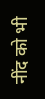नींद को भी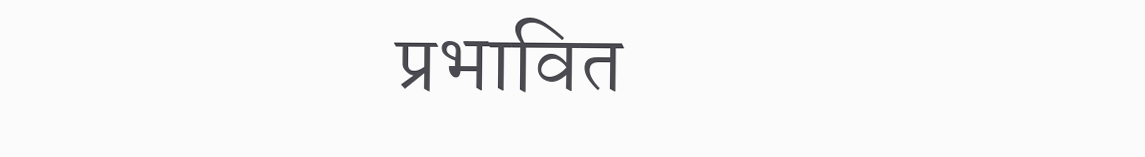प्रभावित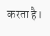करता है।